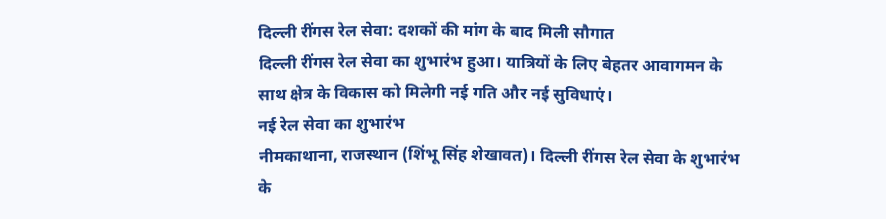दिल्ली रींगस रेल सेवा: दशकों की मांग के बाद मिली सौगात
दिल्ली रींगस रेल सेवा का शुभारंभ हुआ। यात्रियों के लिए बेहतर आवागमन के साथ क्षेत्र के विकास को मिलेगी नई गति और नई सुविधाएं।
नई रेल सेवा का शुभारंभ
नीमकाथाना, राजस्थान (शिंभू सिंह शेखावत)। दिल्ली रींगस रेल सेवा के शुभारंभ के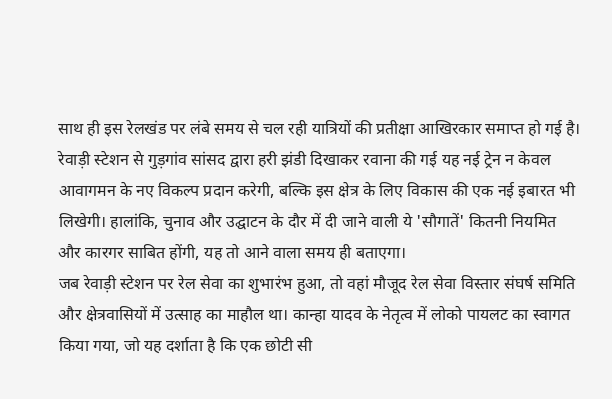साथ ही इस रेलखंड पर लंबे समय से चल रही यात्रियों की प्रतीक्षा आखिरकार समाप्त हो गई है। रेवाड़ी स्टेशन से गुड़गांव सांसद द्वारा हरी झंडी दिखाकर रवाना की गई यह नई ट्रेन न केवल आवागमन के नए विकल्प प्रदान करेगी, बल्कि इस क्षेत्र के लिए विकास की एक नई इबारत भी लिखेगी। हालांकि, चुनाव और उद्घाटन के दौर में दी जाने वाली ये 'सौगातें' कितनी नियमित और कारगर साबित होंगी, यह तो आने वाला समय ही बताएगा।
जब रेवाड़ी स्टेशन पर रेल सेवा का शुभारंभ हुआ, तो वहां मौजूद रेल सेवा विस्तार संघर्ष समिति और क्षेत्रवासियों में उत्साह का माहौल था। कान्हा यादव के नेतृत्व में लोको पायलट का स्वागत किया गया, जो यह दर्शाता है कि एक छोटी सी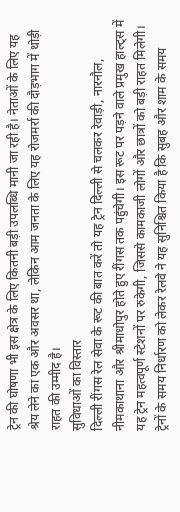ट्रेन की घोषणा भी इस क्षेत्र के लिए कितनी बड़ी उपलब्धि मानी जा रही है। नेताओं के लिए यह श्रेय लेने का एक और अवसर था, लेकिन आम जनता के लिए यह रोजमर्रा की दौड़भाग में थोड़ी राहत की उम्मीद है।
सुविधाओं का विस्तार
दिल्ली रींगस रेल सेवा के रूट की बात करें तो यह ट्रेन दिल्ली से चलकर रेवाड़ी, नारनौल, नीमकाथाना और श्रीमाधोपुर होते हुए रींगस तक पहुंचेगी। इस रूट पर पड़ने वाले प्रमुख हाल्ट्स में यह ट्रेन महत्वपूर्ण स्टेशनों पर रुकेगी, जिससे कामकाजी लोगों और छात्रों को बड़ी राहत मिलेगी। ट्रेनों के समय निर्धारण को लेकर रेलवे ने यह सुनिश्चित किया है कि सुबह और शाम के समय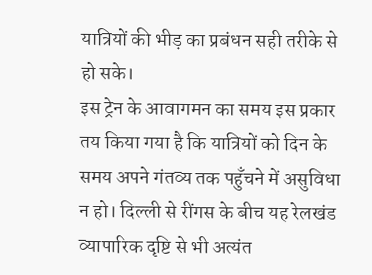यात्रियों की भीड़ का प्रबंधन सही तरीके से हो सके।
इस ट्रेन के आवागमन का समय इस प्रकार तय किया गया है कि यात्रियों को दिन के समय अपने गंतव्य तक पहुँचने में असुविधा न हो। दिल्ली से रींगस के बीच यह रेलखंड व्यापारिक दृष्टि से भी अत्यंत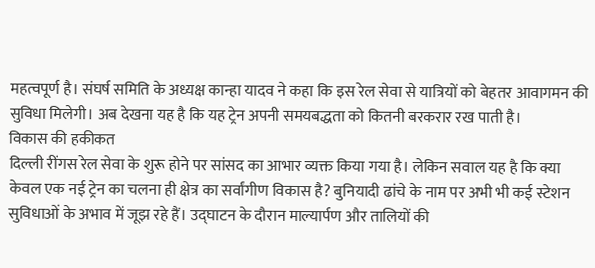महत्वपूर्ण है। संघर्ष समिति के अध्यक्ष कान्हा यादव ने कहा कि इस रेल सेवा से यात्रियों को बेहतर आवागमन की सुविधा मिलेगी। अब देखना यह है कि यह ट्रेन अपनी समयबद्धता को कितनी बरकरार रख पाती है।
विकास की हकीकत
दिल्ली रींगस रेल सेवा के शुरू होने पर सांसद का आभार व्यक्त किया गया है। लेकिन सवाल यह है कि क्या केवल एक नई ट्रेन का चलना ही क्षेत्र का सर्वांगीण विकास है? बुनियादी ढांचे के नाम पर अभी भी कई स्टेशन सुविधाओं के अभाव में जूझ रहे हैं। उद्घाटन के दौरान माल्यार्पण और तालियों की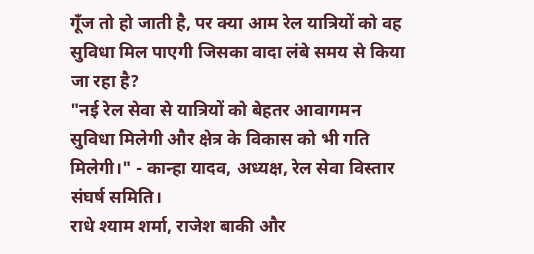गूँज तो हो जाती है, पर क्या आम रेल यात्रियों को वह सुविधा मिल पाएगी जिसका वादा लंबे समय से किया जा रहा है?
"नई रेल सेवा से यात्रियों को बेहतर आवागमन सुविधा मिलेगी और क्षेत्र के विकास को भी गति मिलेगी।" - कान्हा यादव, अध्यक्ष, रेल सेवा विस्तार संघर्ष समिति।
राधे श्याम शर्मा, राजेश बाकी और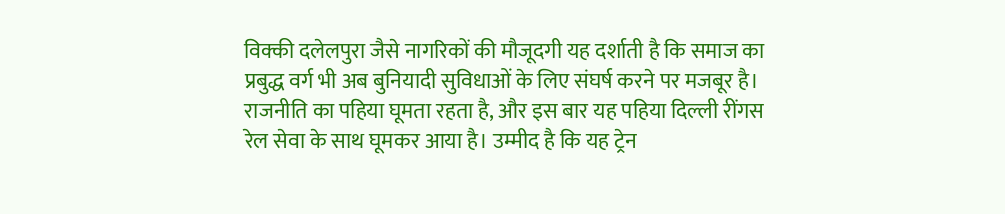विक्की दलेलपुरा जैसे नागरिकों की मौजूदगी यह दर्शाती है कि समाज का प्रबुद्ध वर्ग भी अब बुनियादी सुविधाओं के लिए संघर्ष करने पर मजबूर है। राजनीति का पहिया घूमता रहता है, और इस बार यह पहिया दिल्ली रींगस रेल सेवा के साथ घूमकर आया है। उम्मीद है कि यह ट्रेन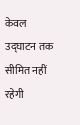केवल उद्घाटन तक सीमित नहीं रहेगी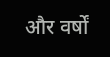और वर्षों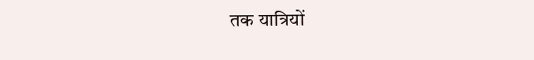तक यात्रियों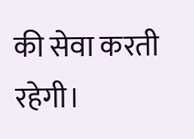की सेवा करती रहेगी।